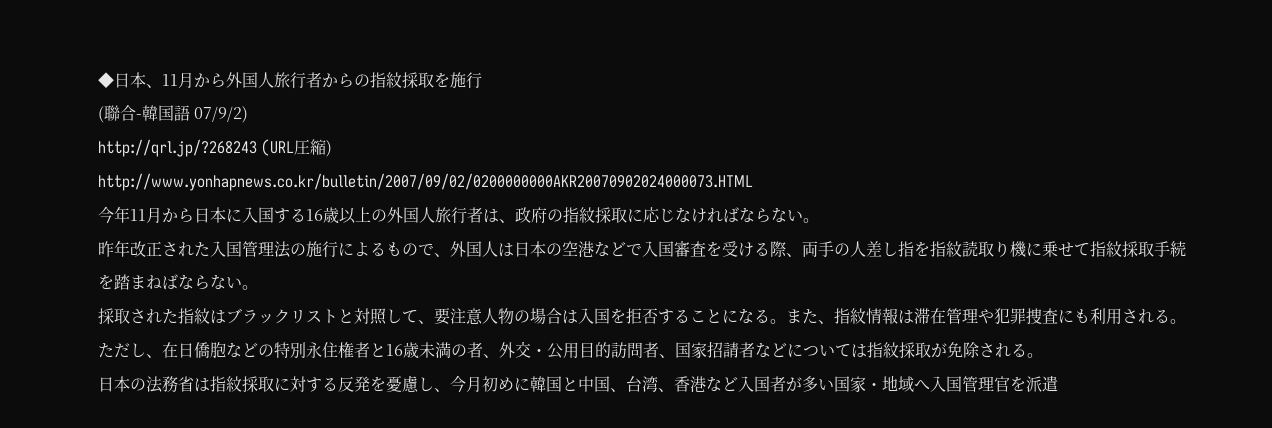◆日本、11月から外国人旅行者からの指紋採取を施行
(聯合-韓国語 07/9/2)
http://qrl.jp/?268243 (URL圧縮)
http://www.yonhapnews.co.kr/bulletin/2007/09/02/0200000000AKR20070902024000073.HTML
今年11月から日本に入国する16歳以上の外国人旅行者は、政府の指紋採取に応じなければならない。
昨年改正された入国管理法の施行によるもので、外国人は日本の空港などで入国審査を受ける際、両手の人差し指を指紋読取り機に乗せて指紋採取手続を踏まねばならない。
採取された指紋はブラックリストと対照して、要注意人物の場合は入国を拒否することになる。また、指紋情報は滞在管理や犯罪捜査にも利用される。
ただし、在日僑胞などの特別永住権者と16歳未満の者、外交・公用目的訪問者、国家招請者などについては指紋採取が免除される。
日本の法務省は指紋採取に対する反発を憂慮し、今月初めに韓国と中国、台湾、香港など入国者が多い国家・地域へ入国管理官を派遣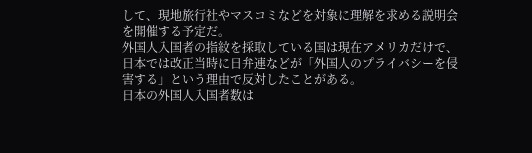して、現地旅行社やマスコミなどを対象に理解を求める説明会を開催する予定だ。
外国人入国者の指紋を採取している国は現在アメリカだけで、日本では改正当時に日弁連などが「外国人のプライバシーを侵害する」という理由で反対したことがある。
日本の外国人入国者数は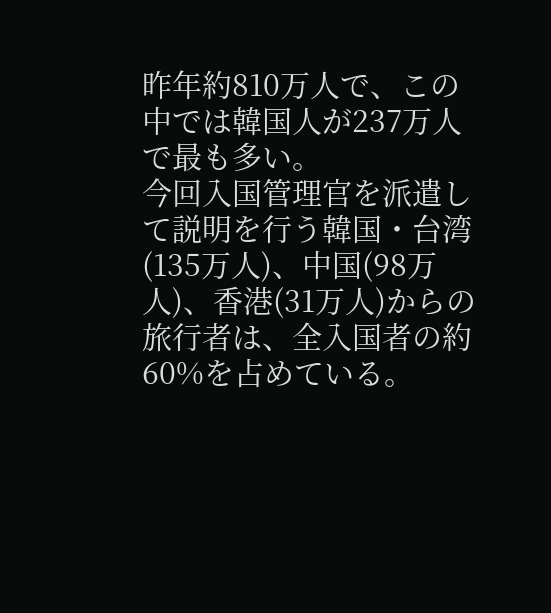昨年約810万人で、この中では韓国人が237万人で最も多い。
今回入国管理官を派遣して説明を行う韓国・台湾(135万人)、中国(98万人)、香港(31万人)からの旅行者は、全入国者の約60%を占めている。